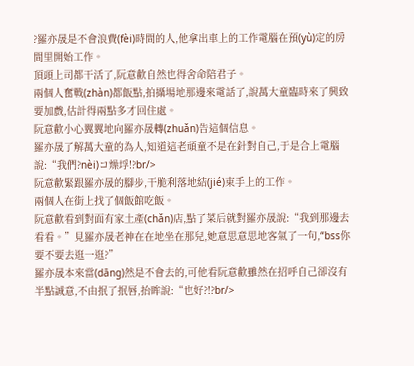?羅亦晟是不會浪費(fèi)時間的人,他拿出車上的工作電腦在預(yù)定的房間里開始工作。
頂頭上司都干活了,阮意歡自然也得舍命陪君子。
兩個人奮戰(zhàn)都飯點,拍攝場地那邊來電話了,說萬大童臨時來了興致要加戲,估計得兩點多才回住處。
阮意歡小心翼翼地向羅亦晟轉(zhuǎn)告這個信息。
羅亦晟了解萬大童的為人,知道這老頑童不是在針對自己,于是合上電腦說:“我們?nèi)コ燥垺!?br/>
阮意歡緊跟羅亦晟的腳步,干脆利落地結(jié)束手上的工作。
兩個人在街上找了個飯館吃飯。
阮意歡看到對面有家土產(chǎn)店,點了菜后就對羅亦晟說:“我到那邊去看看。”見羅亦晟老神在在地坐在那兒,她意思意思地客氣了一句,“bss你要不要去逛一逛?”
羅亦晟本來當(dāng)然是不會去的,可他看阮意歡雖然在招呼自己卻沒有半點誠意,不由抿了抿唇,抬眸說:“也好?!?br/>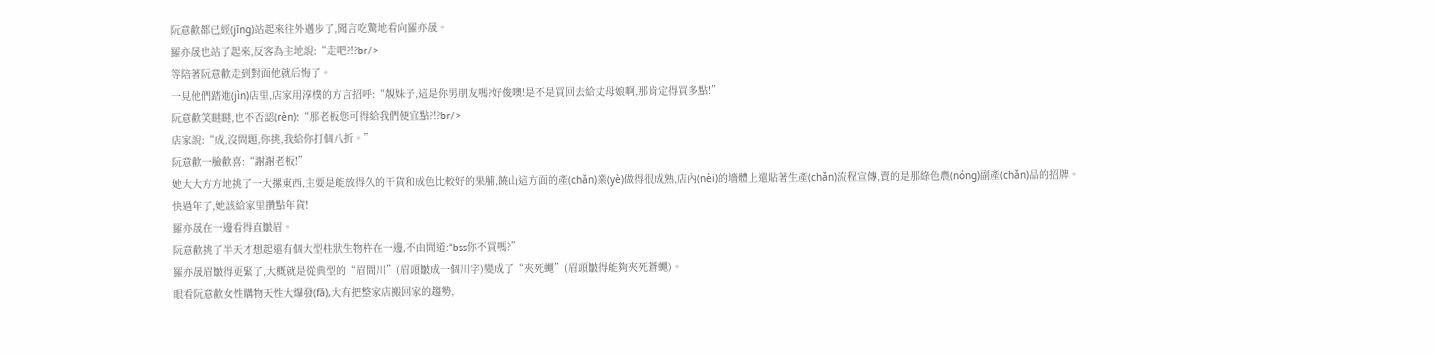阮意歡都已經(jīng)站起來往外邁步了,聞言吃驚地看向羅亦晟。
羅亦晟也站了起來,反客為主地說:“走吧?!?br/>
等陪著阮意歡走到對面他就后悔了。
一見他們踏進(jìn)店里,店家用淳樸的方言招呼:“靚妹子,這是你男朋友嗎?好俊噢!是不是買回去給丈母娘啊,那肯定得買多點!”
阮意歡笑瞇瞇,也不否認(rèn):“那老板您可得給我們便宜點?!?br/>
店家說:“成,沒問題,你挑,我給你打個八折。”
阮意歡一臉歡喜:“謝謝老板!”
她大大方方地挑了一大摞東西,主要是能放得久的干貨和成色比較好的果脯,饒山這方面的產(chǎn)業(yè)做得很成熟,店內(nèi)的墻體上還貼著生產(chǎn)流程宣傳,賣的是那綠色農(nóng)副產(chǎn)品的招牌。
快過年了,她該給家里攢點年貨!
羅亦晟在一邊看得直皺眉。
阮意歡挑了半天才想起還有個大型柱狀生物杵在一邊,不由問道:“bss你不買嗎?”
羅亦晟眉皺得更緊了,大概就是從典型的“眉間川”(眉頭皺成一個川字)變成了“夾死蠅”(眉頭皺得能夠夾死蒼蠅)。
眼看阮意歡女性購物天性大爆發(fā),大有把整家店搬回家的趨勢,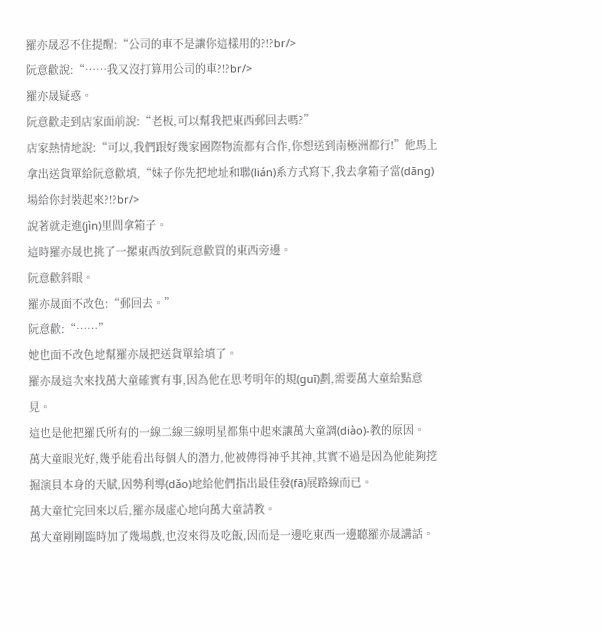羅亦晟忍不住提醒:“公司的車不是讓你這樣用的?!?br/>
阮意歡說:“……我又沒打算用公司的車?!?br/>
羅亦晟疑惑。
阮意歡走到店家面前說:“老板,可以幫我把東西郵回去嗎?”
店家熱情地說:“可以,我們跟好幾家國際物流都有合作,你想送到南極洲都行!”他馬上拿出送貨單給阮意歡填,“妹子你先把地址和聯(lián)系方式寫下,我去拿箱子當(dāng)場給你封裝起來?!?br/>
說著就走進(jìn)里間拿箱子。
這時羅亦晟也挑了一摞東西放到阮意歡買的東西旁邊。
阮意歡斜眼。
羅亦晟面不改色:“郵回去。”
阮意歡:“……”
她也面不改色地幫羅亦晟把送貨單給填了。
羅亦晟這次來找萬大童確實有事,因為他在思考明年的規(guī)劃,需要萬大童給點意見。
這也是他把羅氏所有的一線二線三線明星都集中起來讓萬大童調(diào)-教的原因。
萬大童眼光好,幾乎能看出每個人的潛力,他被傳得神乎其神,其實不過是因為他能夠挖掘演員本身的天賦,因勢利導(dǎo)地給他們指出最佳發(fā)展路線而已。
萬大童忙完回來以后,羅亦晟虛心地向萬大童請教。
萬大童剛剛臨時加了幾場戲,也沒來得及吃飯,因而是一邊吃東西一邊聽羅亦晟講話。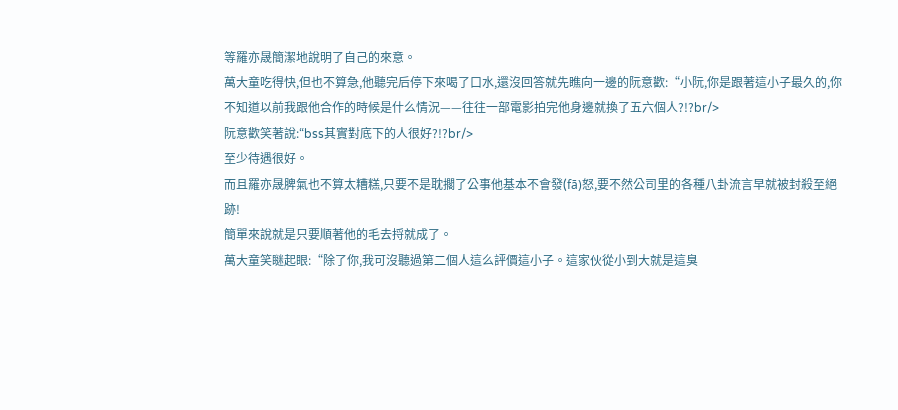等羅亦晟簡潔地說明了自己的來意。
萬大童吃得快,但也不算急,他聽完后停下來喝了口水,還沒回答就先瞧向一邊的阮意歡:“小阮,你是跟著這小子最久的,你不知道以前我跟他合作的時候是什么情況——往往一部電影拍完他身邊就換了五六個人?!?br/>
阮意歡笑著說:“bss其實對底下的人很好?!?br/>
至少待遇很好。
而且羅亦晟脾氣也不算太糟糕,只要不是耽擱了公事他基本不會發(fā)怒,要不然公司里的各種八卦流言早就被封殺至絕跡!
簡單來說就是只要順著他的毛去捋就成了。
萬大童笑瞇起眼:“除了你,我可沒聽過第二個人這么評價這小子。這家伙從小到大就是這臭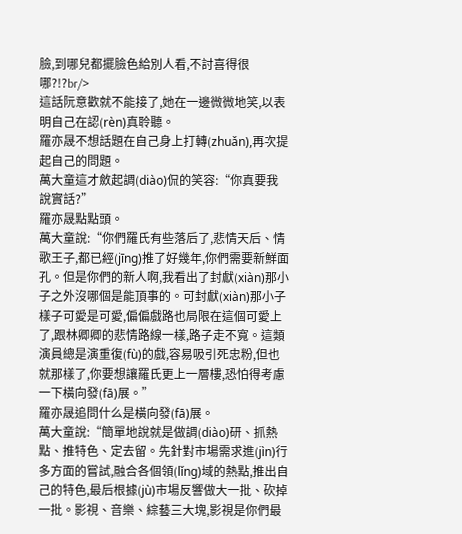臉,到哪兒都擺臉色給別人看,不討喜得很哪?!?br/>
這話阮意歡就不能接了,她在一邊微微地笑,以表明自己在認(rèn)真聆聽。
羅亦晟不想話題在自己身上打轉(zhuǎn),再次提起自己的問題。
萬大童這才斂起調(diào)侃的笑容:“你真要我說實話?”
羅亦晟點點頭。
萬大童說:“你們羅氏有些落后了,悲情天后、情歌王子,都已經(jīng)推了好幾年,你們需要新鮮面孔。但是你們的新人啊,我看出了封獻(xiàn)那小子之外沒哪個是能頂事的。可封獻(xiàn)那小子樣子可愛是可愛,偏偏戲路也局限在這個可愛上了,跟林卿卿的悲情路線一樣,路子走不寬。這類演員總是演重復(fù)的戲,容易吸引死忠粉,但也就那樣了,你要想讓羅氏更上一層樓,恐怕得考慮一下橫向發(fā)展。”
羅亦晟追問什么是橫向發(fā)展。
萬大童說:“簡單地說就是做調(diào)研、抓熱點、推特色、定去留。先針對市場需求進(jìn)行多方面的嘗試,融合各個領(lǐng)域的熱點,推出自己的特色,最后根據(jù)市場反響做大一批、砍掉一批。影視、音樂、綜藝三大塊,影視是你們最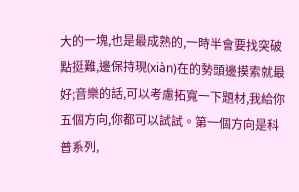大的一塊,也是最成熟的,一時半會要找突破點挺難,邊保持現(xiàn)在的勢頭邊摸索就最好;音樂的話,可以考慮拓寬一下題材,我給你五個方向,你都可以試試。第一個方向是科普系列,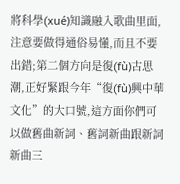將科學(xué)知識融入歌曲里面,注意要做得通俗易懂,而且不要出錯;第二個方向是復(fù)古思潮,正好緊跟今年“復(fù)興中華文化”的大口號,這方面你們可以做舊曲新詞、舊詞新曲跟新詞新曲三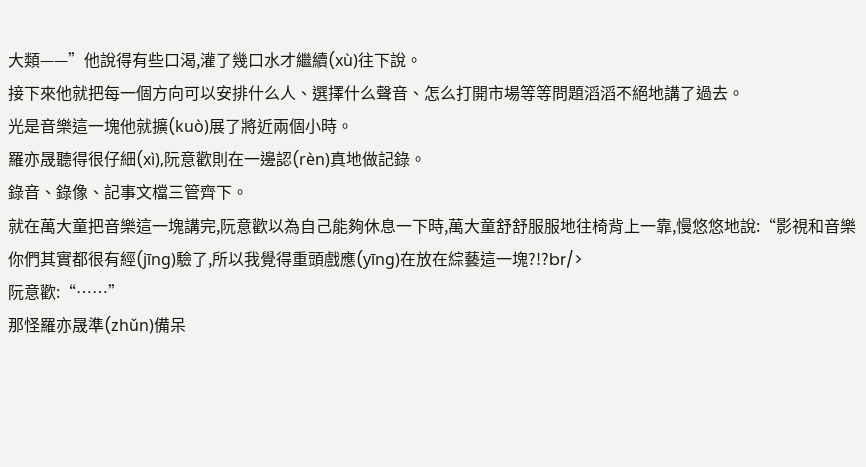大類——”他說得有些口渴,灌了幾口水才繼續(xù)往下說。
接下來他就把每一個方向可以安排什么人、選擇什么聲音、怎么打開市場等等問題滔滔不絕地講了過去。
光是音樂這一塊他就擴(kuò)展了將近兩個小時。
羅亦晟聽得很仔細(xì),阮意歡則在一邊認(rèn)真地做記錄。
錄音、錄像、記事文檔三管齊下。
就在萬大童把音樂這一塊講完,阮意歡以為自己能夠休息一下時,萬大童舒舒服服地往椅背上一靠,慢悠悠地說:“影視和音樂你們其實都很有經(jīng)驗了,所以我覺得重頭戲應(yīng)在放在綜藝這一塊?!?br/>
阮意歡:“……”
那怪羅亦晟準(zhǔn)備呆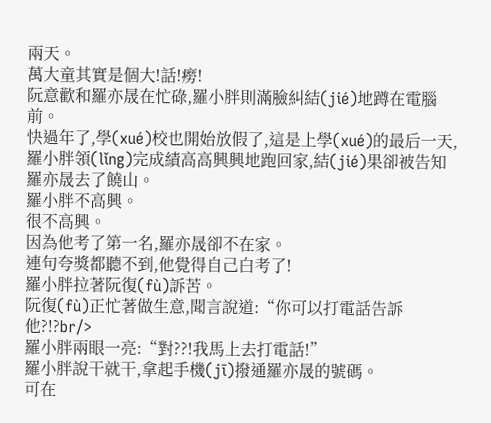兩天。
萬大童其實是個大!話!癆!
阮意歡和羅亦晟在忙碌,羅小胖則滿臉糾結(jié)地蹲在電腦前。
快過年了,學(xué)校也開始放假了,這是上學(xué)的最后一天,羅小胖領(lǐng)完成績高高興興地跑回家,結(jié)果卻被告知羅亦晟去了饒山。
羅小胖不高興。
很不高興。
因為他考了第一名,羅亦晟卻不在家。
連句夸獎都聽不到,他覺得自己白考了!
羅小胖拉著阮復(fù)訴苦。
阮復(fù)正忙著做生意,聞言說道:“你可以打電話告訴他?!?br/>
羅小胖兩眼一亮:“對??!我馬上去打電話!”
羅小胖說干就干,拿起手機(jī)撥通羅亦晟的號碼。
可在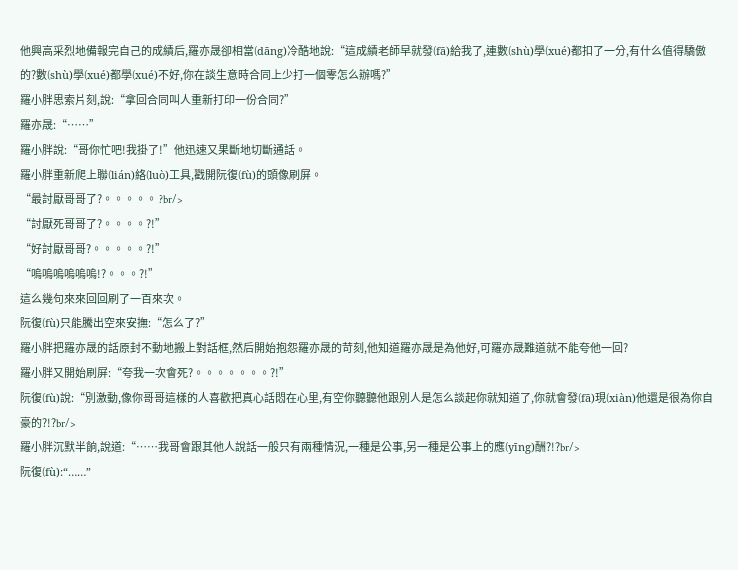他興高采烈地備報完自己的成績后,羅亦晟卻相當(dāng)冷酷地說:“這成績老師早就發(fā)給我了,連數(shù)學(xué)都扣了一分,有什么值得驕傲的?數(shù)學(xué)都學(xué)不好,你在談生意時合同上少打一個零怎么辦嗎?”
羅小胖思索片刻,說:“拿回合同叫人重新打印一份合同?”
羅亦晟:“……”
羅小胖說:“哥你忙吧!我掛了!”他迅速又果斷地切斷通話。
羅小胖重新爬上聯(lián)絡(luò)工具,戳開阮復(fù)的頭像刷屏。
“最討厭哥哥了?。。。。。 ?br/>
“討厭死哥哥了?。。。。?!”
“好討厭哥哥?。。。。。?!”
“嗚嗚嗚嗚嗚嗚!?。。。?!”
這么幾句來來回回刷了一百來次。
阮復(fù)只能騰出空來安撫:“怎么了?”
羅小胖把羅亦晟的話原封不動地搬上對話框,然后開始抱怨羅亦晟的苛刻,他知道羅亦晟是為他好,可羅亦晟難道就不能夸他一回?
羅小胖又開始刷屏:“夸我一次會死?。。。。。。。?!”
阮復(fù)說:“別激動,像你哥哥這樣的人喜歡把真心話悶在心里,有空你聽聽他跟別人是怎么談起你就知道了,你就會發(fā)現(xiàn)他還是很為你自豪的?!?br/>
羅小胖沉默半餉,說道:“……我哥會跟其他人說話一般只有兩種情況,一種是公事,另一種是公事上的應(yīng)酬?!?br/>
阮復(fù):“……”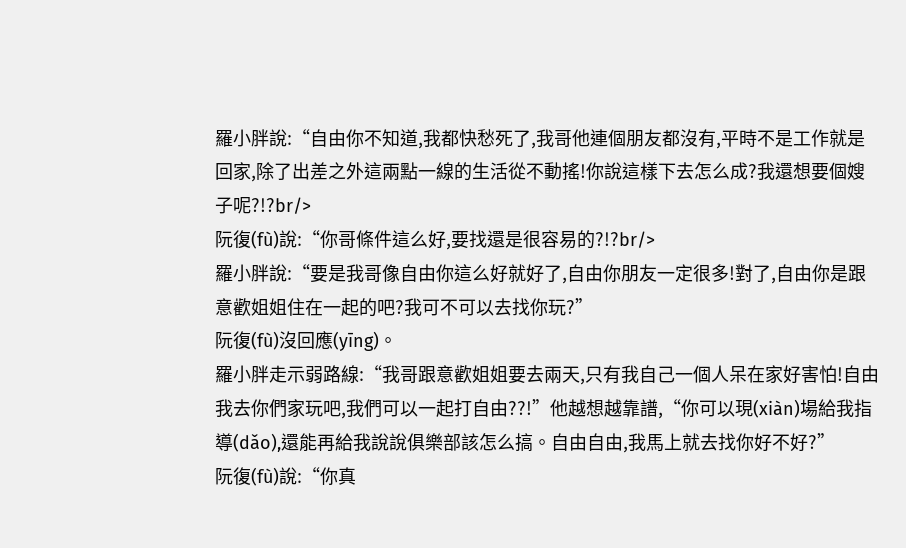羅小胖說:“自由你不知道,我都快愁死了,我哥他連個朋友都沒有,平時不是工作就是回家,除了出差之外這兩點一線的生活從不動搖!你說這樣下去怎么成?我還想要個嫂子呢?!?br/>
阮復(fù)說:“你哥條件這么好,要找還是很容易的?!?br/>
羅小胖說:“要是我哥像自由你這么好就好了,自由你朋友一定很多!對了,自由你是跟意歡姐姐住在一起的吧?我可不可以去找你玩?”
阮復(fù)沒回應(yīng)。
羅小胖走示弱路線:“我哥跟意歡姐姐要去兩天,只有我自己一個人呆在家好害怕!自由我去你們家玩吧,我們可以一起打自由??!”他越想越靠譜,“你可以現(xiàn)場給我指導(dǎo),還能再給我說說俱樂部該怎么搞。自由自由,我馬上就去找你好不好?”
阮復(fù)說:“你真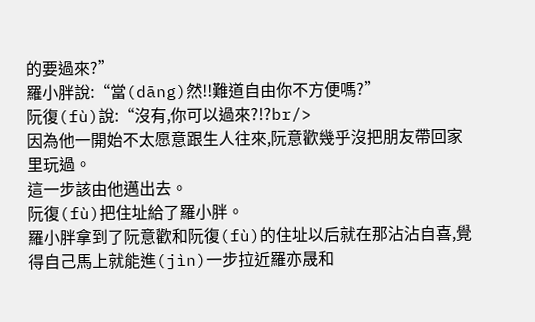的要過來?”
羅小胖說:“當(dāng)然!!難道自由你不方便嗎?”
阮復(fù)說:“沒有,你可以過來?!?br/>
因為他一開始不太愿意跟生人往來,阮意歡幾乎沒把朋友帶回家里玩過。
這一步該由他邁出去。
阮復(fù)把住址給了羅小胖。
羅小胖拿到了阮意歡和阮復(fù)的住址以后就在那沾沾自喜,覺得自己馬上就能進(jìn)一步拉近羅亦晟和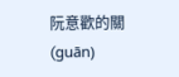阮意歡的關(guān)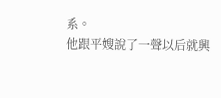系。
他跟平嫂說了一聲以后就興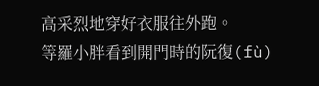高采烈地穿好衣服往外跑。
等羅小胖看到開門時的阮復(fù)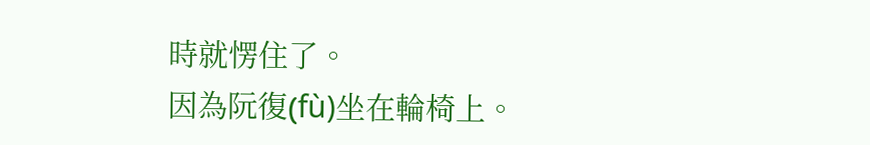時就愣住了。
因為阮復(fù)坐在輪椅上。